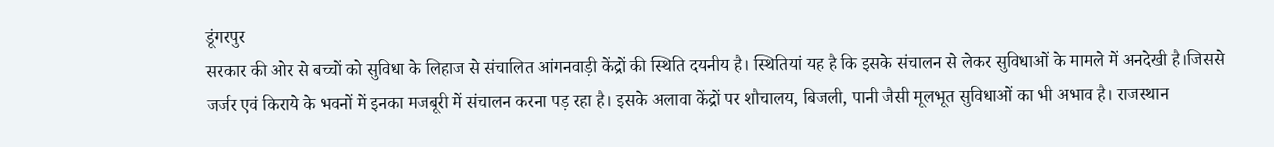डूंगरपुर
सरकार की ओर से बच्चों को सुविधा के लिहाज से संचालित आंगनवाड़ी केंद्रों की स्थिति दयनीय है। स्थितियां यह है कि इसके संचालन से लेकर सुविधाओं के मामले में अनदेखी है।जिससे जर्जर एवं किराये के भवनों में इनका मजबूरी में संचालन करना पड़ रहा है। इसके अलावा केंद्रों पर शौचालय, बिजली, पानी जैसी मूलभूत सुविधाओं का भी अभाव है। राजस्थान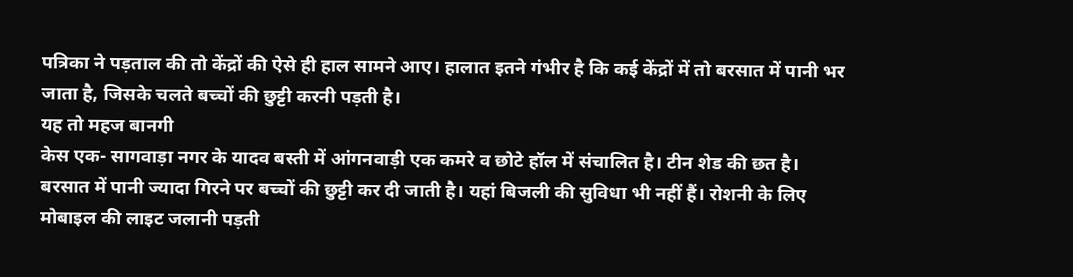पत्रिका ने पड़ताल की तो केंद्रों की ऐसे ही हाल सामने आए। हालात इतने गंभीर है कि कई केंद्रों में तो बरसात में पानी भर जाता है, जिसके चलते बच्चों की छुट्टी करनी पड़ती है।
यह तो महज बानगी
केस एक- सागवाड़ा नगर के यादव बस्ती में आंगनवाड़ी एक कमरे व छोटे हॉल में संचालित है। टीन शेड की छत है। बरसात में पानी ज्यादा गिरने पर बच्चों की छुट्टी कर दी जाती है। यहां बिजली की सुविधा भी नहीं हैं। रोशनी के लिए मोबाइल की लाइट जलानी पड़ती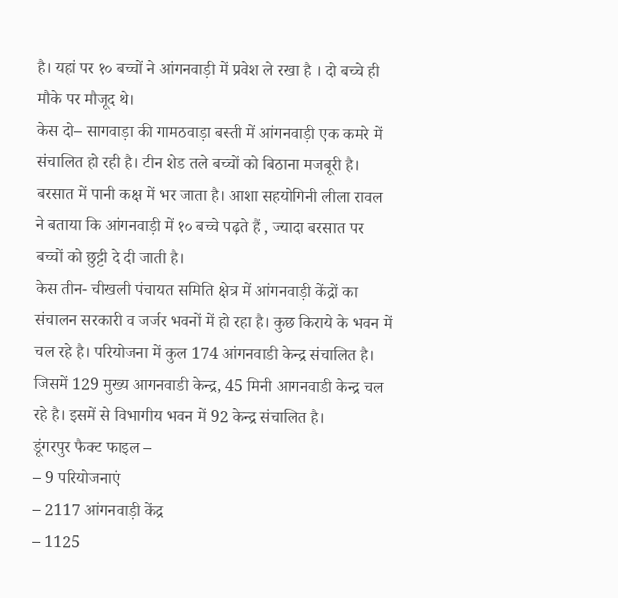है। यहां पर १० बच्चों ने आंगनवाड़ी में प्रवेश ले रखा है । दो बच्चे ही मौके पर मौजूद थे।
केस दो– सागवाड़ा की गामठवाड़ा बस्ती में आंगनवाड़ी एक कमरे में संचालित हो रही है। टीन शेड तले बच्चों को बिठाना मजबूरी है। बरसात में पानी कक्ष में भर जाता है। आशा सहयोगिनी लीला रावल ने बताया कि आंगनवाड़ी में १० बच्चे पढ़ते हैं , ज्यादा बरसात पर बच्चों को छुट्टी दे दी जाती है।
केस तीन- चीखली पंचायत समिति क्षेत्र में आंगनवाड़ी केंद्रों का संचालन सरकारी व जर्जर भवनों में हो रहा है। कुछ किराये के भवन में चल रहे है। परियोजना में कुल 174 आंगनवाडी केन्द्र संचालित है। जिसमें 129 मुख्य आगनवाडी केन्द्र, 45 मिनी आगनवाडी केन्द्र चल रहे है। इसमें से विभागीय भवन में 92 केन्द्र संचालित है।
डूंगरपुर फैक्ट फाइल –
– 9 परियोजनाएं
– 2117 आंगनवाड़ी केंद्र
– 1125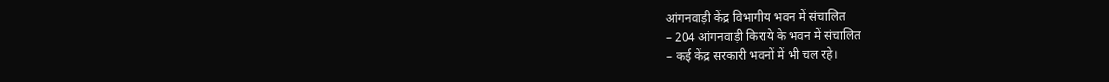आंगनवाड़ी केंद्र विभागीय भवन में संचालित
– 204 आंगनवाड़ी किराये के भवन में संचालित
– कई केंद्र सरकारी भवनों में भी चल रहे।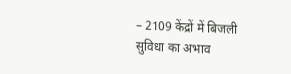– 2109 केंद्रों में बिजली सुविधा का अभाव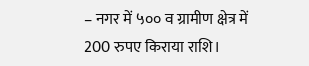– नगर में ५०० व ग्रामीण क्षेत्र में 200 रुपए किराया राशि।